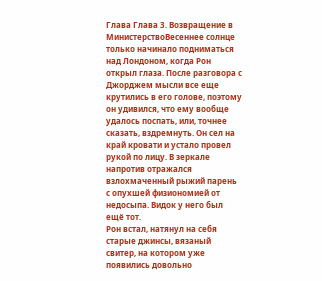Глава Глава 3. Возвращение в МинистерствоВесеннее солнце только начинало подниматься над Лондоном, когда Рон открыл глаза. После разговора с Джорджем мысли все еще крутились в его голове, поэтому он удивился, что ему вообще удалось поспать, или, точнее сказать, вздремнуть. Он сел на край кровати и устало провел рукой по лицу. В зеркале напротив отражался взлохмаченный рыжий парень с опухшей физиономией от недосыпа. Видок у него был ещё тот.
Рон встал, натянул на себя старые джинсы, вязаный свитер, на котором уже появились довольно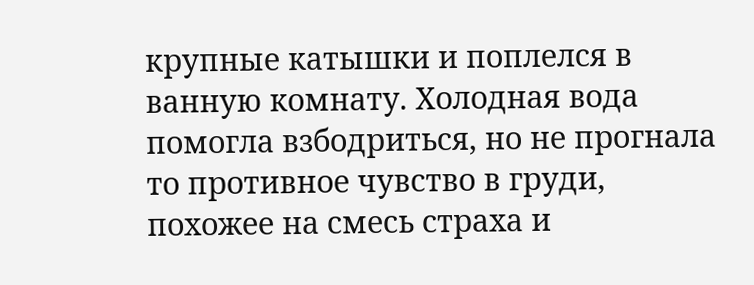крупные катышки и поплелся в ванную комнату. Холодная вода помогла взбодриться, но не прогнала то противное чувство в груди, похожее на смесь страха и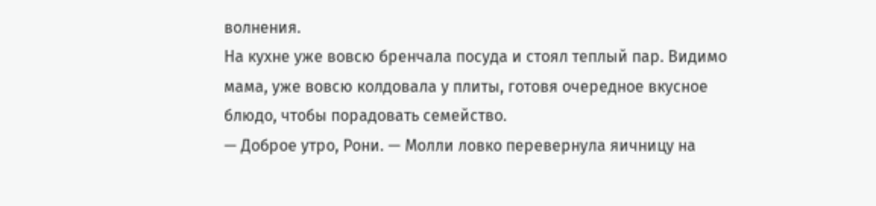волнения.
На кухне уже вовсю бренчала посуда и стоял теплый пар. Видимо мама, уже вовсю колдовала у плиты, готовя очередное вкусное блюдо, чтобы порадовать семейство.
— Доброе утро, Рони. — Молли ловко перевернула яичницу на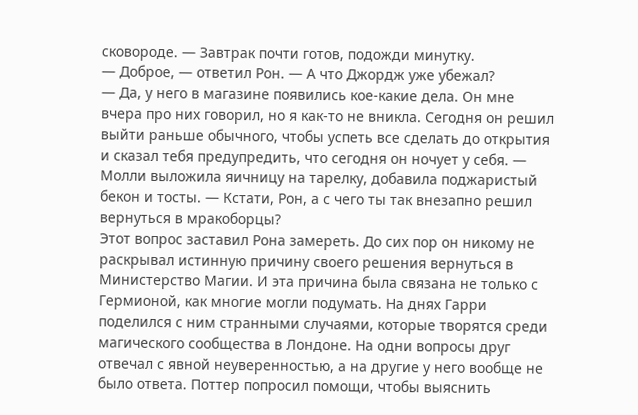сковороде. — Завтрак почти готов, подожди минутку.
— Доброе, — ответил Рон. — А что Джордж уже убежал?
— Да, у него в магазине появились кое-какие дела. Он мне вчера про них говорил, но я как-то не вникла. Сегодня он решил выйти раньше обычного, чтобы успеть все сделать до открытия и сказал тебя предупредить, что сегодня он ночует у себя. — Молли выложила яичницу на тарелку, добавила поджаристый бекон и тосты. — Кстати, Рон, а с чего ты так внезапно решил вернуться в мракоборцы?
Этот вопрос заставил Рона замереть. До сих пор он никому не раскрывал истинную причину своего решения вернуться в Министерство Магии. И эта причина была связана не только с Гермионой, как многие могли подумать. На днях Гарри поделился с ним странными случаями, которые творятся среди магического сообщества в Лондоне. На одни вопросы друг отвечал с явной неуверенностью, а на другие у него вообще не было ответа. Поттер попросил помощи, чтобы выяснить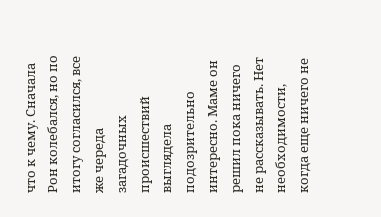что к чему. Сначала Рон колебался, но по итогу согласился, все же череда загадочных происшествий выглядела подозрительно интересно. Маме он решил пока ничего не рассказывать. Нет необходимости, когда еще ничего не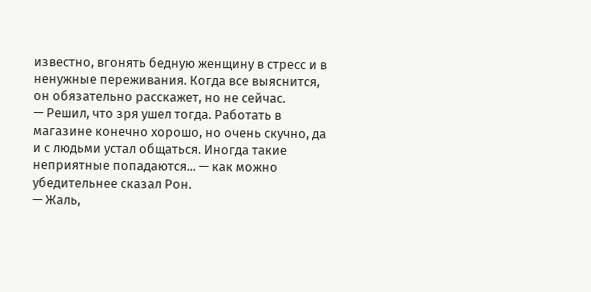известно, вгонять бедную женщину в стресс и в ненужные переживания. Когда все выяснится, он обязательно расскажет, но не сейчас.
— Решил, что зря ушел тогда. Работать в магазине конечно хорошо, но очень скучно, да и с людьми устал общаться. Иногда такие неприятные попадаются... — как можно убедительнее сказал Рон.
— Жаль,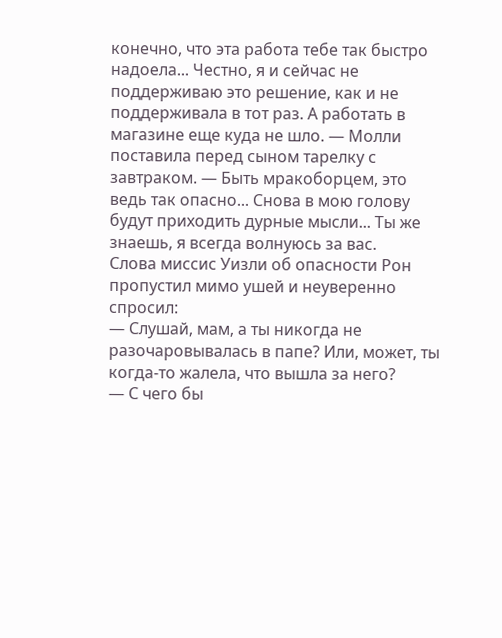конечно, что эта работа тебе так быстро надоела... Честно, я и сейчас не поддерживаю это решение, как и не поддерживала в тот раз. А работать в магазине еще куда не шло. — Молли поставила перед сыном тарелку с завтраком. — Быть мракоборцем, это ведь так опасно... Снова в мою голову будут приходить дурные мысли... Ты же знаешь, я всегда волнуюсь за вас.
Слова миссис Уизли об опасности Рон пропустил мимо ушей и неуверенно спросил:
— Слушай, мам, а ты никогда не разочаровывалась в папе? Или, может, ты когда-то жалела, что вышла за него?
— С чего бы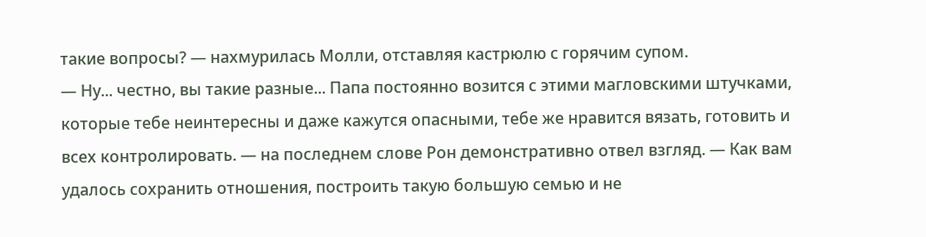такие вопросы? — нахмурилась Молли, отставляя кастрюлю с горячим супом.
— Ну... честно, вы такие разные... Папа постоянно возится с этими магловскими штучками, которые тебе неинтересны и даже кажутся опасными, тебе же нравится вязать, готовить и всех контролировать. — на последнем слове Рон демонстративно отвел взгляд. — Как вам удалось сохранить отношения, построить такую большую семью и не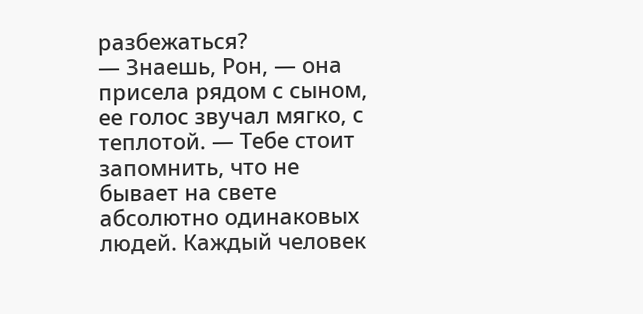разбежаться?
— Знаешь, Рон, — она присела рядом с сыном, ее голос звучал мягко, с теплотой. — Тебе стоит запомнить, что не бывает на свете абсолютно одинаковых людей. Каждый человек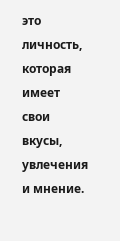это личность, которая имеет свои вкусы, увлечения и мнение.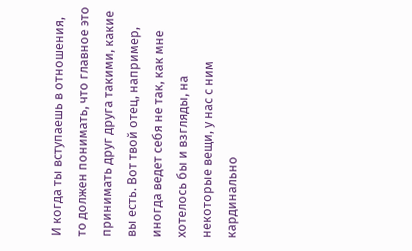И когда ты вступаешь в отношения, то должен понимать, что главное это принимать друг друга такими, какие вы есть. Вот твой отец, например, иногда ведет себя не так, как мне хотелось бы и взгляды, на некоторые вещи, у нас с ним кардинально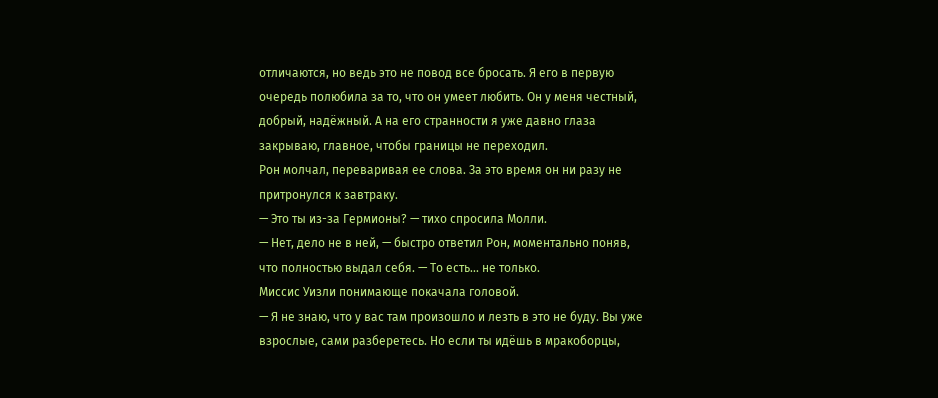отличаются, но ведь это не повод все бросать. Я его в первую очередь полюбила за то, что он умеет любить. Он у меня честный, добрый, надёжный. А на его странности я уже давно глаза закрываю, главное, чтобы границы не переходил.
Рон молчал, переваривая ее слова. За это время он ни разу не притронулся к завтраку.
— Это ты из-за Гермионы? — тихо спросила Молли.
— Нет, дело не в ней, — быстро ответил Рон, моментально поняв, что полностью выдал себя. — То есть... не только.
Миссис Уизли понимающе покачала головой.
— Я не знаю, что у вас там произошло и лезть в это не буду. Вы уже взрослые, сами разберетесь. Но если ты идёшь в мракоборцы,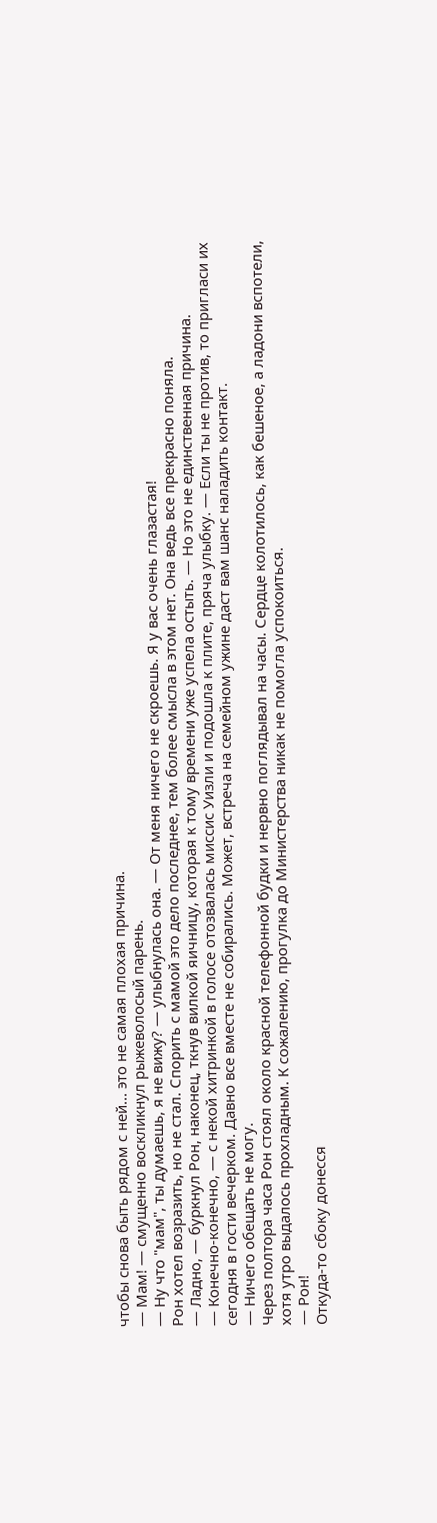чтобы снова быть рядом с ней... это не самая плохая причина.
— Мам! — смущенно воскликнул рыжеволосый парень.
— Ну что "мам", ты думаешь, я не вижу? — улыбнулась она. — От меня ничего не скроешь. Я у вас очень глазастая!
Рон хотел возразить, но не стал. Спорить с мамой это дело последнее, тем более смысла в этом нет. Она ведь все прекрасно поняла.
— Ладно, — буркнул Рон, наконец, ткнув вилкой яичницу, которая к тому времени уже успела остыть. — Но это не единственная причина.
— Конечно-конечно, — с некой хитринкой в голосе отозвалась миссис Уизли и подошла к плите, пряча улыбку. — Если ты не против, то пригласи их сегодня в гости вечерком. Давно все вместе не собирались. Может, встреча на семейном ужине даст вам шанс наладить контакт.
— Ничего обещать не могу.
Через полтора часа Рон стоял около красной телефонной будки и нервно поглядывал на часы. Сердце колотилось, как бешеное, а ладони вспотели, хотя утро выдалось прохладным. К сожалению, прогулка до Министерства никак не помогла успокоиться.
— Рон!
Откуда-то сбоку донесся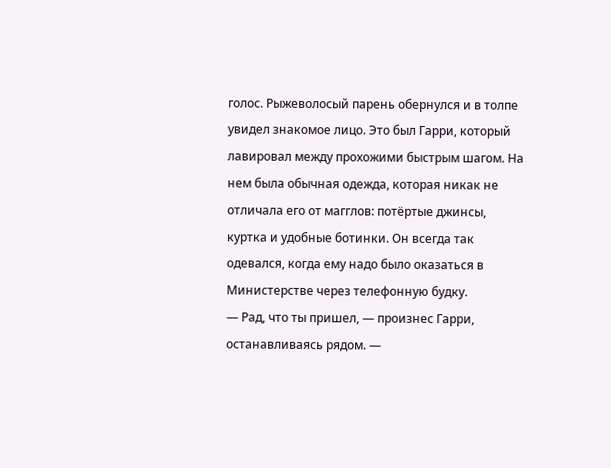голос. Рыжеволосый парень обернулся и в толпе увидел знакомое лицо. Это был Гарри, который лавировал между прохожими быстрым шагом. На нем была обычная одежда, которая никак не отличала его от магглов: потёртые джинсы, куртка и удобные ботинки. Он всегда так одевался, когда ему надо было оказаться в Министерстве через телефонную будку.
— Рад, что ты пришел, — произнес Гарри, останавливаясь рядом. —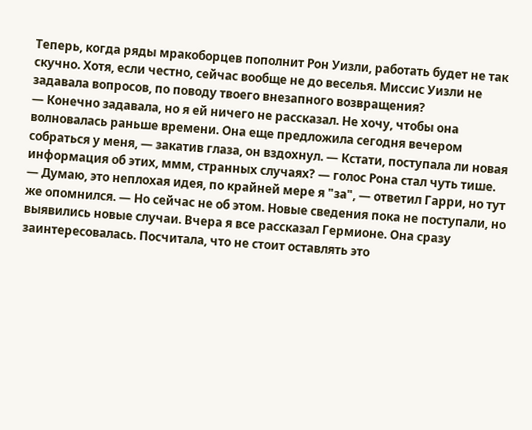Теперь, когда ряды мракоборцев пополнит Рон Уизли, работать будет не так скучно. Хотя, если честно, сейчас вообще не до веселья. Миссис Уизли не задавала вопросов, по поводу твоего внезапного возвращения?
— Конечно задавала, но я ей ничего не рассказал. Не хочу, чтобы она волновалась раньше времени. Она еще предложила сегодня вечером собраться у меня, — закатив глаза, он вздохнул. — Кстати, поступала ли новая информация об этих, ммм, странных случаях? — голос Рона стал чуть тише.
— Думаю, это неплохая идея, по крайней мере я "за", — ответил Гарри, но тут же опомнился. — Но сейчас не об этом. Новые сведения пока не поступали, но выявились новые случаи. Вчера я все рассказал Гермионе. Она сразу заинтересовалась. Посчитала, что не стоит оставлять это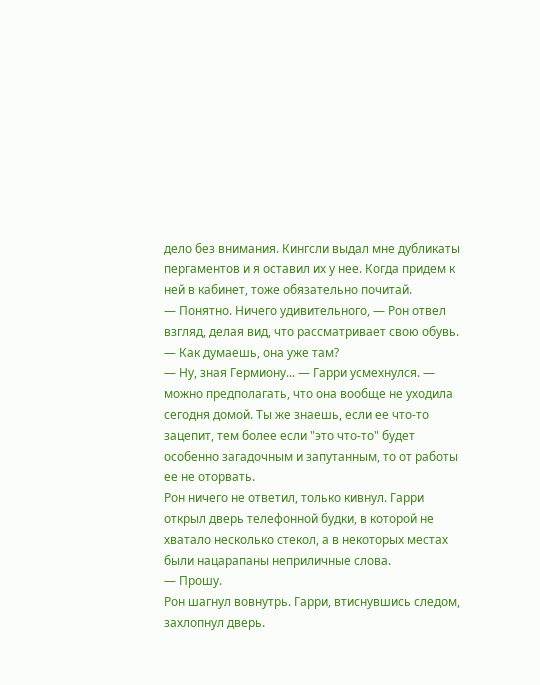дело без внимания. Кингсли выдал мне дубликаты пергаментов и я оставил их у нее. Когда придем к ней в кабинет, тоже обязательно почитай.
— Понятно. Ничего удивительного, — Рон отвел взгляд, делая вид, что рассматривает свою обувь. — Как думаешь, она уже там?
— Ну, зная Гермиону... — Гарри усмехнулся. — можно предполагать, что она вообще не уходила сегодня домой. Ты же знаешь, если ее что-то зацепит, тем более если "это что-то" будет особенно загадочным и запутанным, то от работы ее не оторвать.
Рон ничего не ответил, только кивнул. Гарри открыл дверь телефонной будки, в которой не хватало несколько стекол, а в некоторых местах были нацарапаны неприличные слова.
— Прошу.
Рон шагнул вовнутрь. Гарри, втиснувшись следом, захлопнул дверь.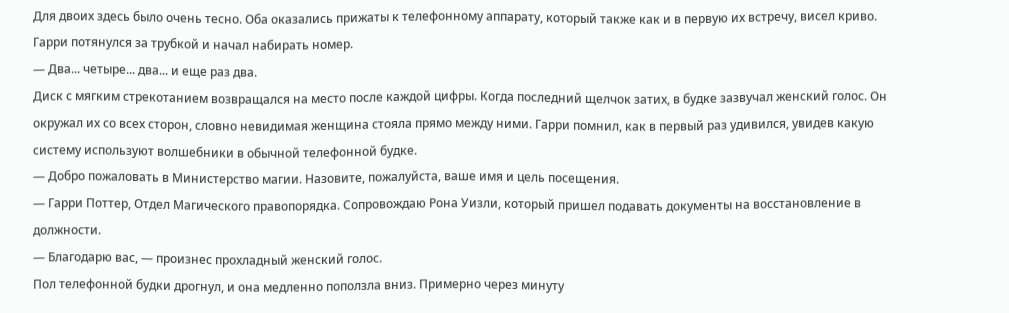Для двоих здесь было очень тесно. Оба оказались прижаты к телефонному аппарату, который также как и в первую их встречу, висел криво. Гарри потянулся за трубкой и начал набирать номер.
— Два... четыре... два... и еще раз два.
Диск с мягким стрекотанием возвращался на место после каждой цифры. Когда последний щелчок затих, в будке зазвучал женский голос. Он окружал их со всех сторон, словно невидимая женщина стояла прямо между ними. Гарри помнил, как в первый раз удивился, увидев какую систему используют волшебники в обычной телефонной будке.
— Добро пожаловать в Министерство магии. Назовите, пожалуйста, ваше имя и цель посещения.
— Гарри Поттер, Отдел Магического правопорядка. Сопровождаю Рона Уизли, который пришел подавать документы на восстановление в должности.
— Благодарю вас, — произнес прохладный женский голос.
Пол телефонной будки дрогнул, и она медленно поползла вниз. Примерно через минуту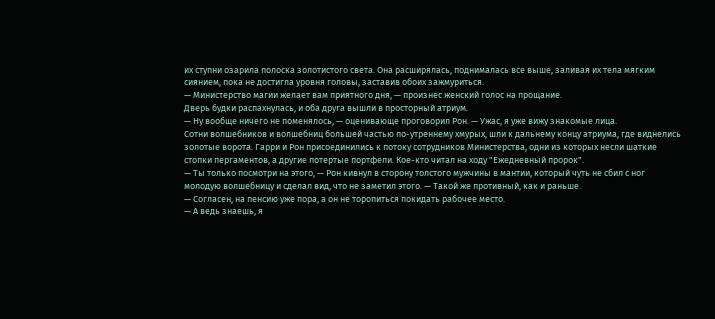их ступни озарила полоска золотистого света. Она расширялась, поднималась все выше, заливая их тела мягким сиянием, пока не достигла уровня головы, заставив обоих зажмуриться.
— Министерство магии желает вам приятного дня, — произнес женский голос на прощание.
Дверь будки распахнулась, и оба друга вышли в просторный атриум.
— Ну вообще ничего не поменялось, — оценивающе проговорил Рон. — Ужас, я уже вижу знакомые лица.
Сотни волшебников и волшебниц большей частью по-утреннему хмурых, шли к дальнему концу атриума, где виднелись золотые ворота. Гарри и Рон присоединились к потоку сотрудников Министерства, одни из которых несли шаткие стопки пергаментов, а другие потертые портфели. Кое-кто читал на ходу "Ежедневный пророк".
— Ты только посмотри на этого, — Рон кивнул в сторону толстого мужчины в мантии, который чуть не сбил с ног молодую волшебницу и сделал вид, что не заметил этого. — Такой же противный, как и раньше.
— Согласен, на пенсию уже пора, а он не торопиться покидать рабочее место.
— А ведь знаешь, я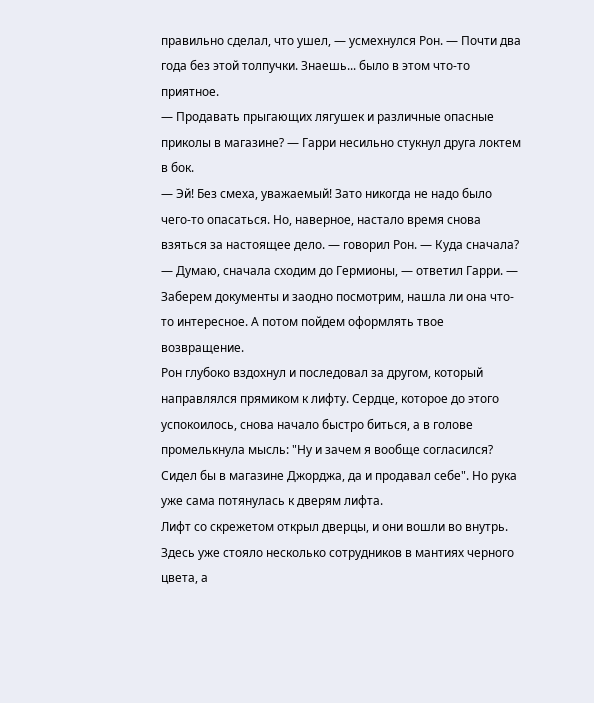правильно сделал, что ушел, — усмехнулся Рон. — Почти два года без этой толпучки. Знаешь... было в этом что-то приятное.
— Продавать прыгающих лягушек и различные опасные приколы в магазине? — Гарри несильно стукнул друга локтем в бок.
— Эй! Без смеха, уважаемый! Зато никогда не надо было чего-то опасаться. Но, наверное, настало время снова взяться за настоящее дело. — говорил Рон. — Куда сначала?
— Думаю, сначала сходим до Гермионы, — ответил Гарри. — Заберем документы и заодно посмотрим, нашла ли она что-то интересное. А потом пойдем оформлять твое возвращение.
Рон глубоко вздохнул и последовал за другом, который направлялся прямиком к лифту. Сердце, которое до этого успокоилось, снова начало быстро биться, а в голове промелькнула мысль: "Ну и зачем я вообще согласился? Сидел бы в магазине Джорджа, да и продавал себе". Но рука уже сама потянулась к дверям лифта.
Лифт со скрежетом открыл дверцы, и они вошли во внутрь. Здесь уже стояло несколько сотрудников в мантиях черного цвета, а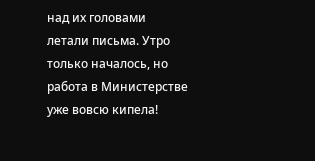над их головами летали письма. Утро только началось, но работа в Министерстве уже вовсю кипела!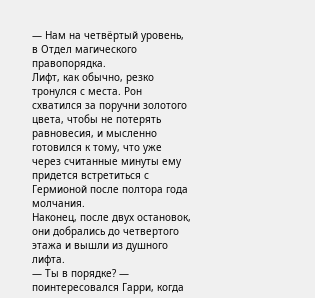— Нам на четвёртый уровень, в Отдел магического правопорядка.
Лифт, как обычно, резко тронулся с места. Рон схватился за поручни золотого цвета, чтобы не потерять равновесия, и мысленно готовился к тому, что уже через считанные минуты ему придется встретиться с Гермионой после полтора года молчания.
Наконец, после двух остановок, они добрались до четвертого этажа и вышли из душного лифта.
— Ты в порядке? — поинтересовался Гарри, когда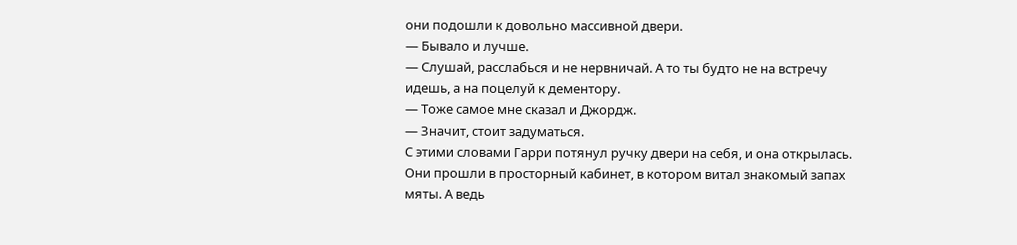они подошли к довольно массивной двери.
— Бывало и лучше.
— Слушай, расслабься и не нервничай. А то ты будто не на встречу идешь, а на поцелуй к дементору.
— Тоже самое мне сказал и Джордж.
— Значит, стоит задуматься.
С этими словами Гарри потянул ручку двери на себя, и она открылась. Они прошли в просторный кабинет, в котором витал знакомый запах мяты. А ведь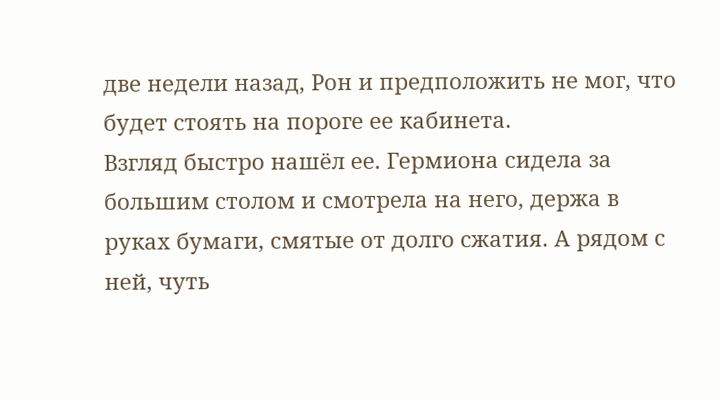две недели назад, Рон и предположить не мог, что будет стоять на пороге ее кабинета.
Взгляд быстро нашёл ее. Гермиона сидела за большим столом и смотрела на него, держа в руках бумаги, смятые от долго сжатия. А рядом с ней, чуть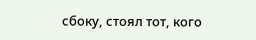сбоку, стоял тот, кого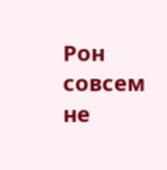Рон совсем не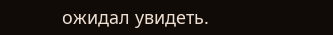ожидал увидеть.